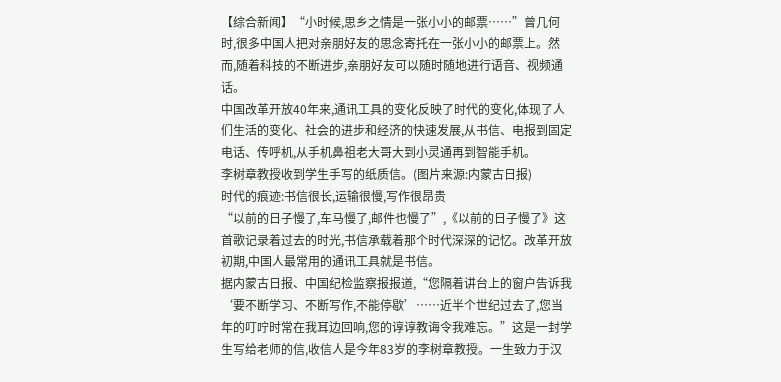【综合新闻】“小时候,思乡之情是一张小小的邮票……”曾几何时,很多中国人把对亲朋好友的思念寄托在一张小小的邮票上。然而,随着科技的不断进步,亲朋好友可以随时随地进行语音、视频通话。
中国改革开放40年来,通讯工具的变化反映了时代的变化,体现了人们生活的变化、社会的进步和经济的快速发展,从书信、电报到固定电话、传呼机,从手机鼻祖老大哥大到小灵通再到智能手机。
李树章教授收到学生手写的纸质信。(图片来源:内蒙古日报)
时代的痕迹:书信很长,运输很慢,写作很昂贵
“以前的日子慢了,车马慢了,邮件也慢了”,《以前的日子慢了》这首歌记录着过去的时光,书信承载着那个时代深深的记忆。改革开放初期,中国人最常用的通讯工具就是书信。
据内蒙古日报、中国纪检监察报报道,“您隔着讲台上的窗户告诉我‘要不断学习、不断写作,不能停歇’……近半个世纪过去了,您当年的叮咛时常在我耳边回响,您的谆谆教诲令我难忘。”这是一封学生写给老师的信,收信人是今年83岁的李树章教授。一生致力于汉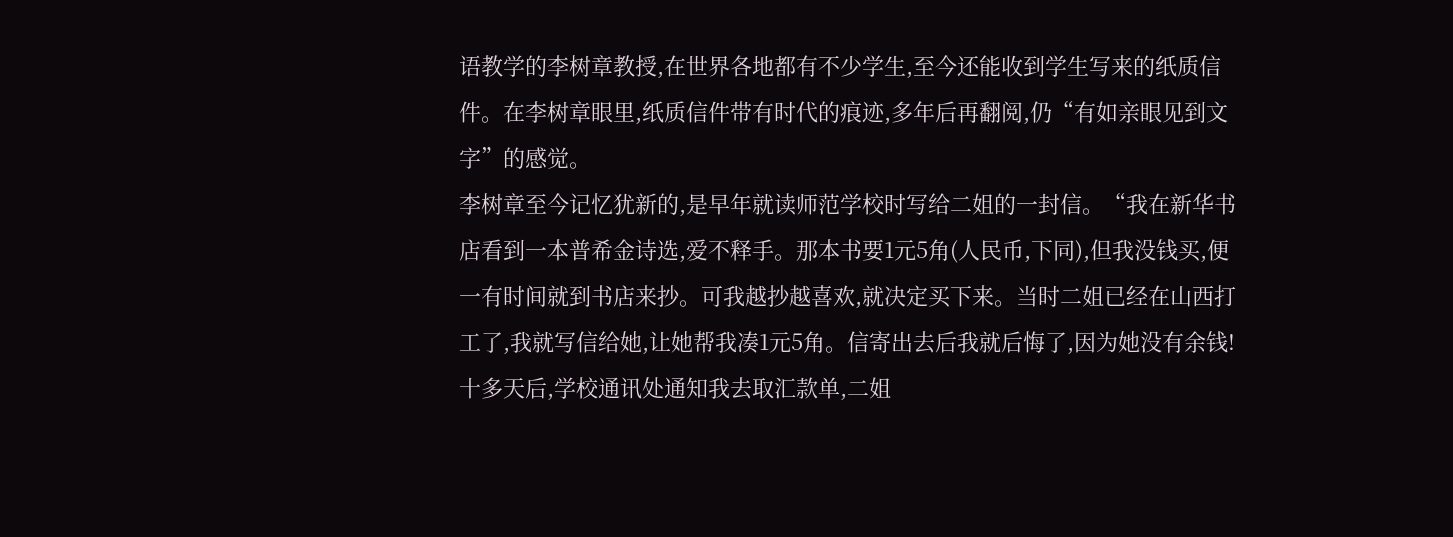语教学的李树章教授,在世界各地都有不少学生,至今还能收到学生写来的纸质信件。在李树章眼里,纸质信件带有时代的痕迹,多年后再翻阅,仍“有如亲眼见到文字”的感觉。
李树章至今记忆犹新的,是早年就读师范学校时写给二姐的一封信。“我在新华书店看到一本普希金诗选,爱不释手。那本书要1元5角(人民币,下同),但我没钱买,便一有时间就到书店来抄。可我越抄越喜欢,就决定买下来。当时二姐已经在山西打工了,我就写信给她,让她帮我凑1元5角。信寄出去后我就后悔了,因为她没有余钱!十多天后,学校通讯处通知我去取汇款单,二姐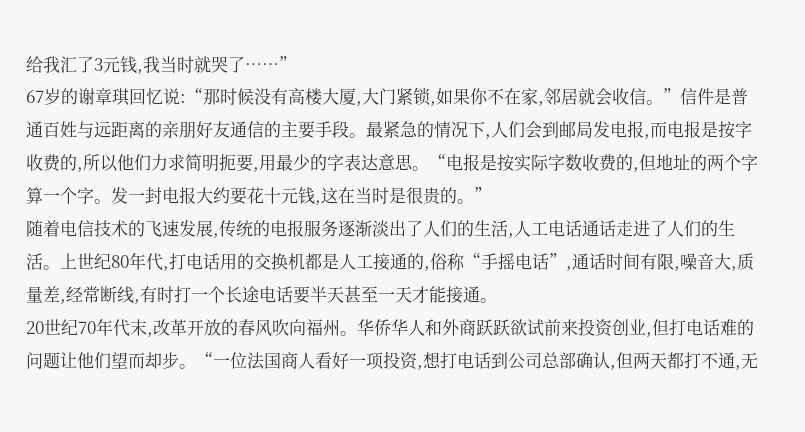给我汇了3元钱,我当时就哭了……”
67岁的谢章琪回忆说:“那时候没有高楼大厦,大门紧锁,如果你不在家,邻居就会收信。”信件是普通百姓与远距离的亲朋好友通信的主要手段。最紧急的情况下,人们会到邮局发电报,而电报是按字收费的,所以他们力求简明扼要,用最少的字表达意思。“电报是按实际字数收费的,但地址的两个字算一个字。发一封电报大约要花十元钱,这在当时是很贵的。”
随着电信技术的飞速发展,传统的电报服务逐渐淡出了人们的生活,人工电话通话走进了人们的生活。上世纪80年代,打电话用的交换机都是人工接通的,俗称“手摇电话”,通话时间有限,噪音大,质量差,经常断线,有时打一个长途电话要半天甚至一天才能接通。
20世纪70年代末,改革开放的春风吹向福州。华侨华人和外商跃跃欲试前来投资创业,但打电话难的问题让他们望而却步。“一位法国商人看好一项投资,想打电话到公司总部确认,但两天都打不通,无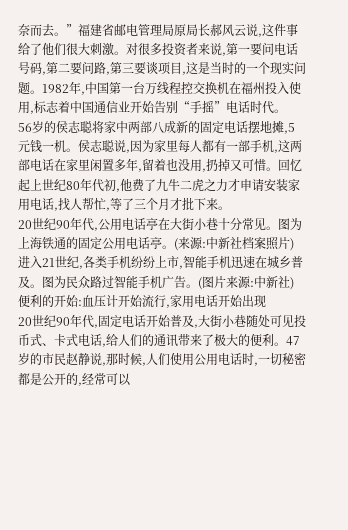奈而去。”福建省邮电管理局原局长郝风云说,这件事给了他们很大刺激。对很多投资者来说,第一要问电话号码,第二要问路,第三要谈项目,这是当时的一个现实问题。1982年,中国第一台万线程控交换机在福州投入使用,标志着中国通信业开始告别“手摇”电话时代。
56岁的侯志聪将家中两部八成新的固定电话摆地摊,5元钱一机。侯志聪说,因为家里每人都有一部手机,这两部电话在家里闲置多年,留着也没用,扔掉又可惜。回忆起上世纪80年代初,他费了九牛二虎之力才申请安装家用电话,找人帮忙,等了三个月才批下来。
20世纪90年代,公用电话亭在大街小巷十分常见。图为上海铁通的固定公用电话亭。(来源:中新社档案照片)
进入21世纪,各类手机纷纷上市,智能手机迅速在城乡普及。图为民众路过智能手机广告。(图片来源:中新社)
便利的开始:血压计开始流行,家用电话开始出现
20世纪90年代,固定电话开始普及,大街小巷随处可见投币式、卡式电话,给人们的通讯带来了极大的便利。47岁的市民赵静说,那时候,人们使用公用电话时,一切秘密都是公开的,经常可以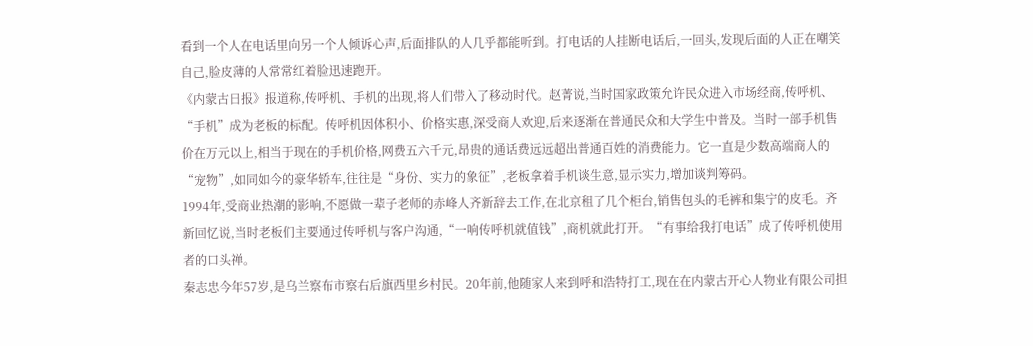看到一个人在电话里向另一个人倾诉心声,后面排队的人几乎都能听到。打电话的人挂断电话后,一回头,发现后面的人正在嘲笑自己,脸皮薄的人常常红着脸迅速跑开。
《内蒙古日报》报道称,传呼机、手机的出现,将人们带入了移动时代。赵菁说,当时国家政策允许民众进入市场经商,传呼机、“手机”成为老板的标配。传呼机因体积小、价格实惠,深受商人欢迎,后来逐渐在普通民众和大学生中普及。当时一部手机售价在万元以上,相当于现在的手机价格,网费五六千元,昂贵的通话费远远超出普通百姓的消费能力。它一直是少数高端商人的“宠物”,如同如今的豪华轿车,往往是“身份、实力的象征”,老板拿着手机谈生意,显示实力,增加谈判筹码。
1994年,受商业热潮的影响,不愿做一辈子老师的赤峰人齐新辞去工作,在北京租了几个柜台,销售包头的毛裤和集宁的皮毛。齐新回忆说,当时老板们主要通过传呼机与客户沟通,“一响传呼机就值钱”,商机就此打开。“有事给我打电话”成了传呼机使用者的口头禅。
秦志忠今年57岁,是乌兰察布市察右后旗西里乡村民。20年前,他随家人来到呼和浩特打工,现在在内蒙古开心人物业有限公司担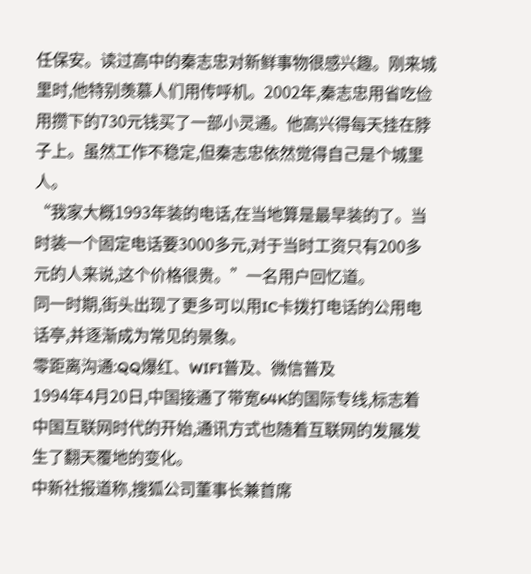任保安。读过高中的秦志忠对新鲜事物很感兴趣。刚来城里时,他特别羡慕人们用传呼机。2002年,秦志忠用省吃俭用攒下的730元钱买了一部小灵通。他高兴得每天挂在脖子上。虽然工作不稳定,但秦志忠依然觉得自己是个城里人。
“我家大概1993年装的电话,在当地算是最早装的了。当时装一个固定电话要3000多元,对于当时工资只有200多元的人来说,这个价格很贵。”一名用户回忆道。
同一时期,街头出现了更多可以用IC卡拨打电话的公用电话亭,并逐渐成为常见的景象。
零距离沟通:QQ爆红、WIFI普及、微信普及
1994年4月20日,中国接通了带宽64K的国际专线,标志着中国互联网时代的开始,通讯方式也随着互联网的发展发生了翻天覆地的变化。
中新社报道称,搜狐公司董事长兼首席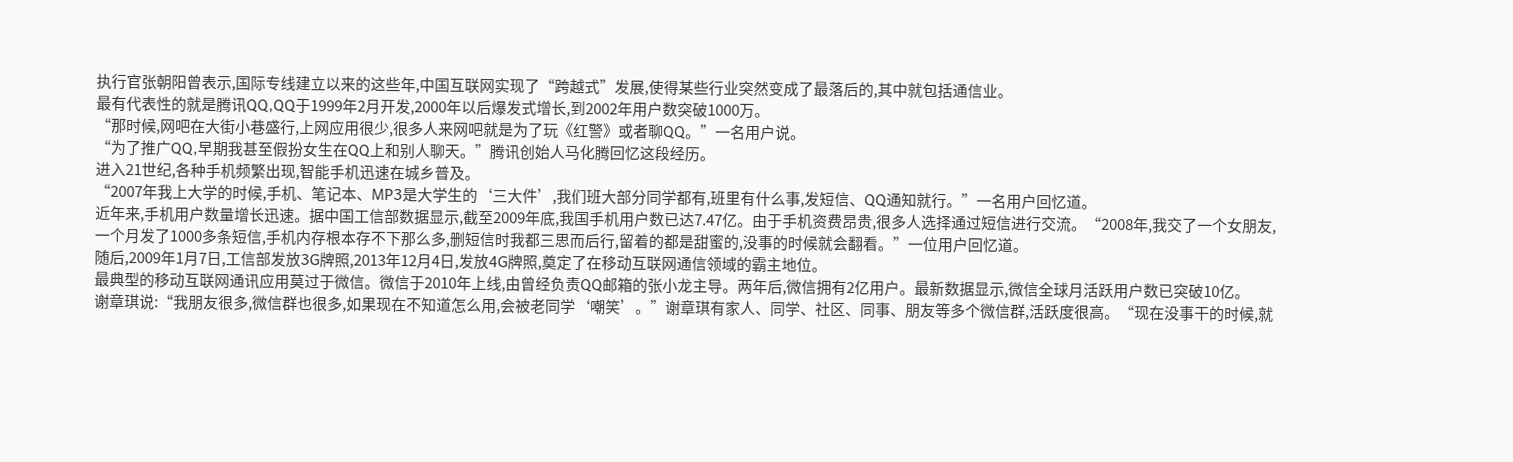执行官张朝阳曾表示,国际专线建立以来的这些年,中国互联网实现了“跨越式”发展,使得某些行业突然变成了最落后的,其中就包括通信业。
最有代表性的就是腾讯QQ,QQ于1999年2月开发,2000年以后爆发式增长,到2002年用户数突破1000万。
“那时候,网吧在大街小巷盛行,上网应用很少,很多人来网吧就是为了玩《红警》或者聊QQ。”一名用户说。
“为了推广QQ,早期我甚至假扮女生在QQ上和别人聊天。”腾讯创始人马化腾回忆这段经历。
进入21世纪,各种手机频繁出现,智能手机迅速在城乡普及。
“2007年我上大学的时候,手机、笔记本、MP3是大学生的‘三大件’,我们班大部分同学都有,班里有什么事,发短信、QQ通知就行。”一名用户回忆道。
近年来,手机用户数量增长迅速。据中国工信部数据显示,截至2009年底,我国手机用户数已达7.47亿。由于手机资费昂贵,很多人选择通过短信进行交流。“2008年,我交了一个女朋友,一个月发了1000多条短信,手机内存根本存不下那么多,删短信时我都三思而后行,留着的都是甜蜜的,没事的时候就会翻看。”一位用户回忆道。
随后,2009年1月7日,工信部发放3G牌照,2013年12月4日,发放4G牌照,奠定了在移动互联网通信领域的霸主地位。
最典型的移动互联网通讯应用莫过于微信。微信于2010年上线,由曾经负责QQ邮箱的张小龙主导。两年后,微信拥有2亿用户。最新数据显示,微信全球月活跃用户数已突破10亿。
谢章琪说:“我朋友很多,微信群也很多,如果现在不知道怎么用,会被老同学‘嘲笑’。”谢章琪有家人、同学、社区、同事、朋友等多个微信群,活跃度很高。“现在没事干的时候,就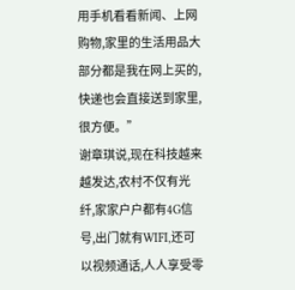用手机看看新闻、上网购物,家里的生活用品大部分都是我在网上买的,快递也会直接送到家里,很方便。”
谢章琪说,现在科技越来越发达,农村不仅有光纤,家家户户都有4G信号,出门就有WIFI,还可以视频通话,人人享受零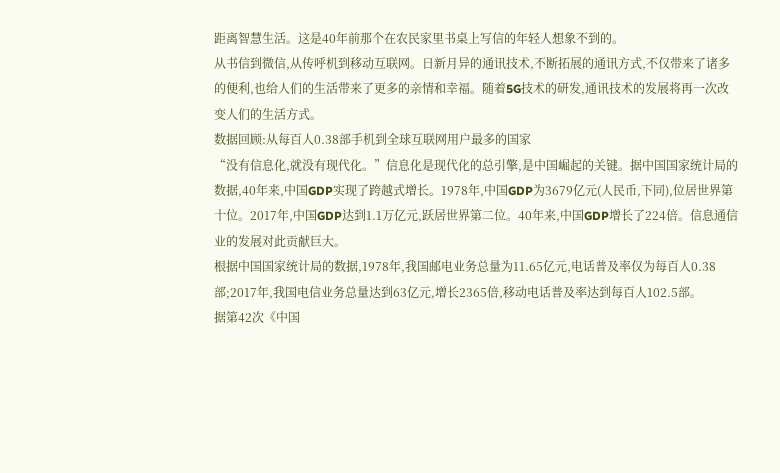距离智慧生活。这是40年前那个在农民家里书桌上写信的年轻人想象不到的。
从书信到微信,从传呼机到移动互联网。日新月异的通讯技术,不断拓展的通讯方式,不仅带来了诸多的便利,也给人们的生活带来了更多的亲情和幸福。随着5G技术的研发,通讯技术的发展将再一次改变人们的生活方式。
数据回顾:从每百人0.38部手机到全球互联网用户最多的国家
“没有信息化,就没有现代化。”信息化是现代化的总引擎,是中国崛起的关键。据中国国家统计局的数据,40年来,中国GDP实现了跨越式增长。1978年,中国GDP为3679亿元(人民币,下同),位居世界第十位。2017年,中国GDP达到1.1万亿元,跃居世界第二位。40年来,中国GDP增长了224倍。信息通信业的发展对此贡献巨大。
根据中国国家统计局的数据,1978年,我国邮电业务总量为11.65亿元,电话普及率仅为每百人0.38部;2017年,我国电信业务总量达到63亿元,增长2365倍,移动电话普及率达到每百人102.5部。
据第42次《中国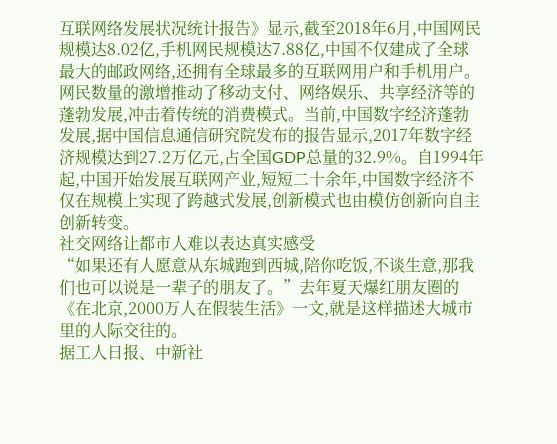互联网络发展状况统计报告》显示,截至2018年6月,中国网民规模达8.02亿,手机网民规模达7.88亿,中国不仅建成了全球最大的邮政网络,还拥有全球最多的互联网用户和手机用户。
网民数量的激增推动了移动支付、网络娱乐、共享经济等的蓬勃发展,冲击着传统的消费模式。当前,中国数字经济蓬勃发展,据中国信息通信研究院发布的报告显示,2017年数字经济规模达到27.2万亿元,占全国GDP总量的32.9%。自1994年起,中国开始发展互联网产业,短短二十余年,中国数字经济不仅在规模上实现了跨越式发展,创新模式也由模仿创新向自主创新转变。
社交网络让都市人难以表达真实感受
“如果还有人愿意从东城跑到西城,陪你吃饭,不谈生意,那我们也可以说是一辈子的朋友了。”去年夏天爆红朋友圈的《在北京,2000万人在假装生活》一文,就是这样描述大城市里的人际交往的。
据工人日报、中新社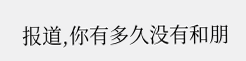报道,你有多久没有和朋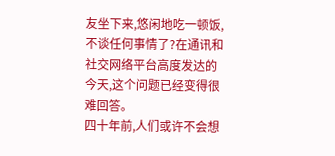友坐下来,悠闲地吃一顿饭,不谈任何事情了?在通讯和社交网络平台高度发达的今天,这个问题已经变得很难回答。
四十年前,人们或许不会想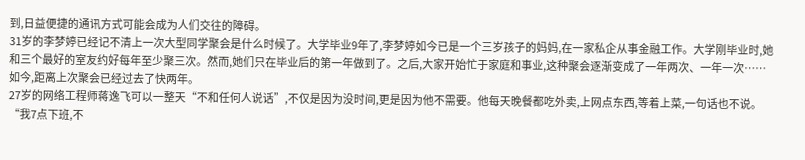到,日益便捷的通讯方式可能会成为人们交往的障碍。
31岁的李梦婷已经记不清上一次大型同学聚会是什么时候了。大学毕业9年了,李梦婷如今已是一个三岁孩子的妈妈,在一家私企从事金融工作。大学刚毕业时,她和三个最好的室友约好每年至少聚三次。然而,她们只在毕业后的第一年做到了。之后,大家开始忙于家庭和事业,这种聚会逐渐变成了一年两次、一年一次……如今,距离上次聚会已经过去了快两年。
27岁的网络工程师蒋逸飞可以一整天“不和任何人说话”,不仅是因为没时间,更是因为他不需要。他每天晚餐都吃外卖,上网点东西,等着上菜,一句话也不说。“我7点下班,不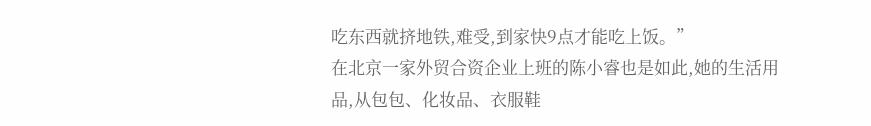吃东西就挤地铁,难受,到家快9点才能吃上饭。”
在北京一家外贸合资企业上班的陈小睿也是如此,她的生活用品,从包包、化妆品、衣服鞋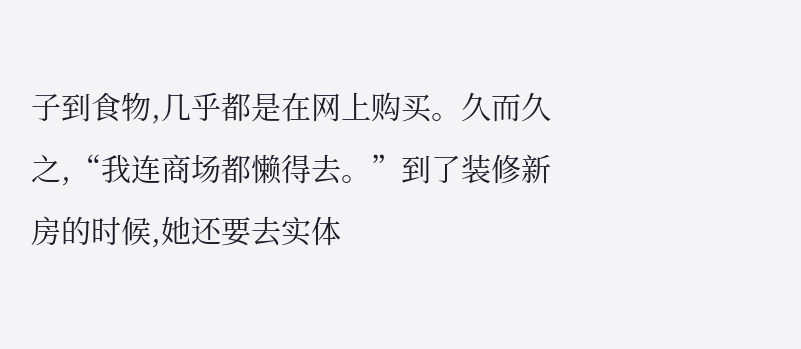子到食物,几乎都是在网上购买。久而久之,“我连商场都懒得去。”到了装修新房的时候,她还要去实体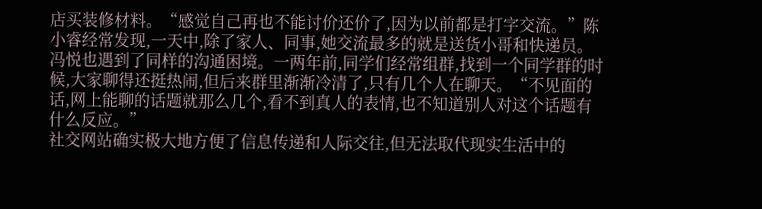店买装修材料。“感觉自己再也不能讨价还价了,因为以前都是打字交流。”陈小睿经常发现,一天中,除了家人、同事,她交流最多的就是送货小哥和快递员。
冯悦也遇到了同样的沟通困境。一两年前,同学们经常组群,找到一个同学群的时候,大家聊得还挺热闹,但后来群里渐渐冷清了,只有几个人在聊天。“不见面的话,网上能聊的话题就那么几个,看不到真人的表情,也不知道别人对这个话题有什么反应。”
社交网站确实极大地方便了信息传递和人际交往,但无法取代现实生活中的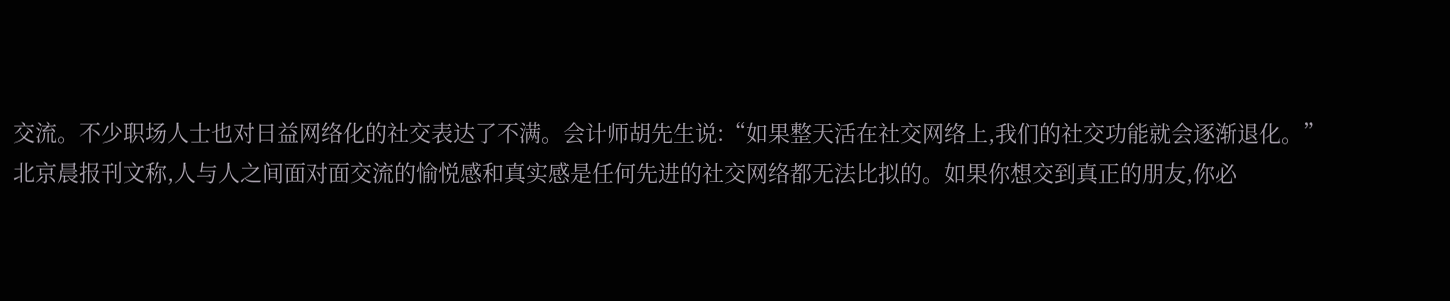交流。不少职场人士也对日益网络化的社交表达了不满。会计师胡先生说:“如果整天活在社交网络上,我们的社交功能就会逐渐退化。”
北京晨报刊文称,人与人之间面对面交流的愉悦感和真实感是任何先进的社交网络都无法比拟的。如果你想交到真正的朋友,你必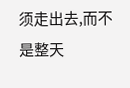须走出去,而不是整天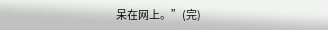呆在网上。”(完)